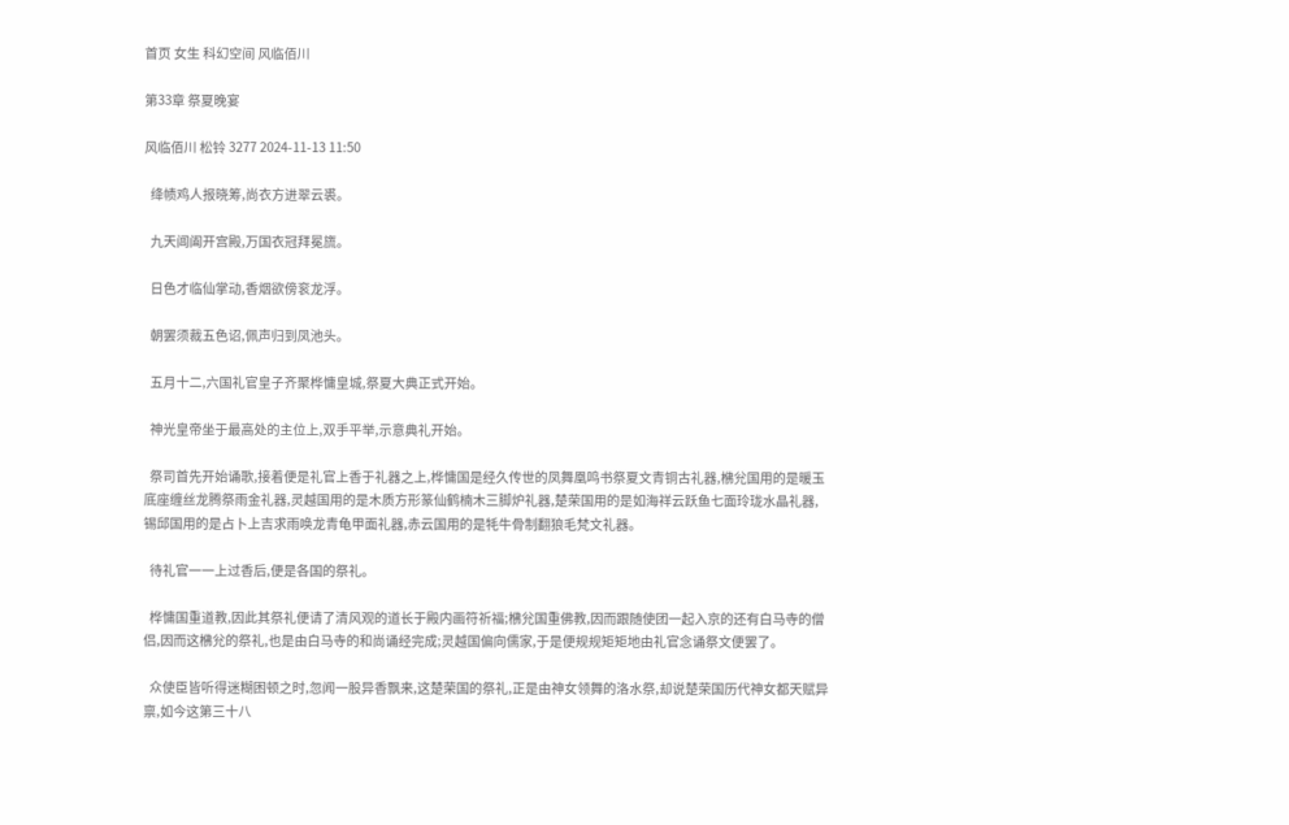首页 女生 科幻空间 风临佰川

第33章 祭夏晚宴

风临佰川 松铃 3277 2024-11-13 11:50

  绛帻鸡人报晓筹,尚衣方进翠云裘。

  九天阊阖开宫殿,万国衣冠拜冕旒。

  日色才临仙掌动,香烟欲傍衮龙浮。

  朝罢须裁五色诏,佩声归到凤池头。

  五月十二,六国礼官皇子齐聚桦慵皇城,祭夏大典正式开始。

  神光皇帝坐于最高处的主位上,双手平举,示意典礼开始。

  祭司首先开始诵歌,接着便是礼官上香于礼器之上,桦慵国是经久传世的凤舞凰鸣书祭夏文青铜古礼器,梻兊国用的是暖玉底座缠丝龙腾祭雨金礼器,灵越国用的是木质方形篆仙鹤楠木三脚炉礼器,楚荣国用的是如海祥云跃鱼七面玲珑水晶礼器,锡邱国用的是占卜上吉求雨唤龙青龟甲面礼器,赤云国用的是牦牛骨制翻狼毛梵文礼器。

  待礼官一一上过香后,便是各国的祭礼。

  桦慵国重道教,因此其祭礼便请了清风观的道长于殿内画符祈福;梻兊国重佛教,因而跟随使团一起入京的还有白马寺的僧侣,因而这梻兊的祭礼,也是由白马寺的和尚诵经完成;灵越国偏向儒家,于是便规规矩矩地由礼官念诵祭文便罢了。

  众使臣皆听得迷糊困顿之时,忽闻一股异香飘来,这楚荣国的祭礼,正是由神女领舞的洛水祭,却说楚荣国历代神女都天赋异禀,如今这第三十八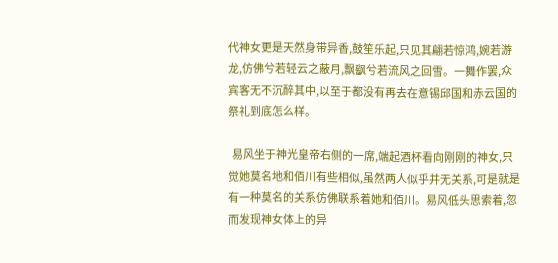代神女更是天然身带异香,鼓笙乐起,只见其翩若惊鸿,婉若游龙,仿佛兮若轻云之蔽月,飘飖兮若流风之回雪。一舞作罢,众宾客无不沉醉其中,以至于都没有再去在意锡邱国和赤云国的祭礼到底怎么样。

  易风坐于神光皇帝右侧的一席,端起酒杯看向刚刚的神女,只觉她莫名地和佰川有些相似,虽然两人似乎并无关系,可是就是有一种莫名的关系仿佛联系着她和佰川。易风低头思索着,忽而发现神女体上的异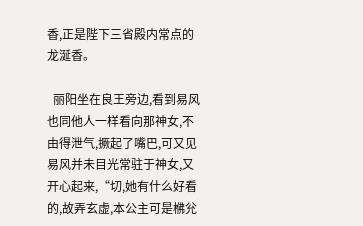香,正是陛下三省殿内常点的龙涎香。

  丽阳坐在良王旁边,看到易风也同他人一样看向那神女,不由得泄气,撅起了嘴巴,可又见易风并未目光常驻于神女,又开心起来,“切,她有什么好看的,故弄玄虚,本公主可是梻兊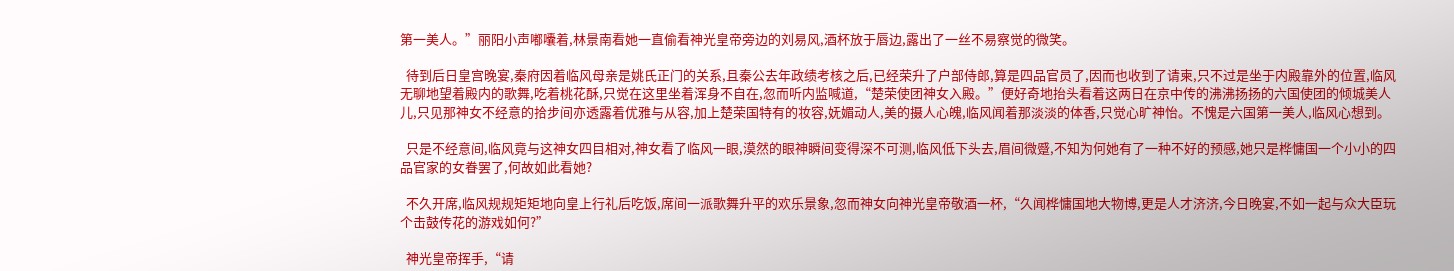第一美人。”丽阳小声嘟囔着,林景南看她一直偷看神光皇帝旁边的刘易风,酒杯放于唇边,露出了一丝不易察觉的微笑。

  待到后日皇宫晚宴,秦府因着临风母亲是姚氏正门的关系,且秦公去年政绩考核之后,已经荣升了户部侍郎,算是四品官员了,因而也收到了请柬,只不过是坐于内殿靠外的位置,临风无聊地望着殿内的歌舞,吃着桃花酥,只觉在这里坐着浑身不自在,忽而听内监喊道,“楚荣使团神女入殿。”便好奇地抬头看着这两日在京中传的沸沸扬扬的六国使团的倾城美人儿,只见那神女不经意的拾步间亦透露着优雅与从容,加上楚荣国特有的妆容,妩媚动人,美的摄人心魄,临风闻着那淡淡的体香,只觉心旷神怡。不愧是六国第一美人,临风心想到。

  只是不经意间,临风竟与这神女四目相对,神女看了临风一眼,漠然的眼神瞬间变得深不可测,临风低下头去,眉间微蹙,不知为何她有了一种不好的预感,她只是桦慵国一个小小的四品官家的女眷罢了,何故如此看她?

  不久开席,临风规规矩矩地向皇上行礼后吃饭,席间一派歌舞升平的欢乐景象,忽而神女向神光皇帝敬酒一杯,“久闻桦慵国地大物博,更是人才济济,今日晚宴,不如一起与众大臣玩个击鼓传花的游戏如何?”

  神光皇帝挥手,“请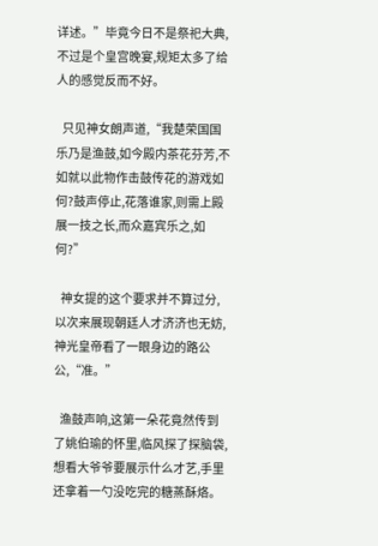详述。”毕竟今日不是祭祀大典,不过是个皇宫晚宴,规矩太多了给人的感觉反而不好。

  只见神女朗声道,“我楚荣国国乐乃是渔鼓,如今殿内茶花芬芳,不如就以此物作击鼓传花的游戏如何?鼓声停止,花落谁家,则需上殿展一技之长,而众嘉宾乐之,如何?”

  神女提的这个要求并不算过分,以次来展现朝廷人才济济也无妨,神光皇帝看了一眼身边的路公公,“准。”

  渔鼓声响,这第一朵花竟然传到了姚伯瑜的怀里,临风探了探脑袋,想看大爷爷要展示什么才艺,手里还拿着一勺没吃完的糖蒸酥烙。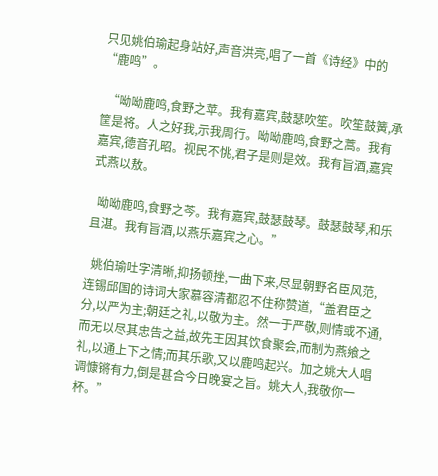只见姚伯瑜起身站好,声音洪亮,唱了一首《诗经》中的“鹿鸣”。

  “呦呦鹿鸣,食野之苹。我有嘉宾,鼓瑟吹笙。吹笙鼓簧,承筐是将。人之好我,示我周行。呦呦鹿鸣,食野之蒿。我有嘉宾,德音孔昭。视民不恌,君子是则是效。我有旨酒,嘉宾式燕以敖。

  呦呦鹿鸣,食野之芩。我有嘉宾,鼓瑟鼓琴。鼓瑟鼓琴,和乐且湛。我有旨酒,以燕乐嘉宾之心。”

  姚伯瑜吐字清晰,抑扬顿挫,一曲下来,尽显朝野名臣风范,连锡邱国的诗词大家慕容清都忍不住称赞道,“盖君臣之分,以严为主;朝廷之礼,以敬为主。然一于严敬,则情或不通,而无以尽其忠告之益,故先王因其饮食聚会,而制为燕飨之礼,以通上下之情;而其乐歌,又以鹿鸣起兴。加之姚大人唱调慷锵有力,倒是甚合今日晚宴之旨。姚大人,我敬你一杯。”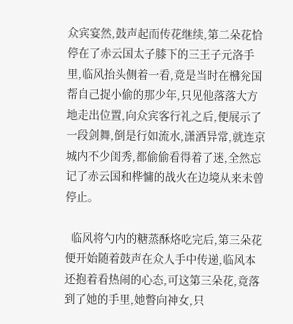众宾宴然,鼓声起而传花继续,第二朵花恰停在了赤云国太子膝下的三王子元洛手里,临风抬头侧着一看,竟是当时在梻兊国帮自己捉小偷的那少年,只见他落落大方地走出位置,向众宾客行礼之后,便展示了一段剑舞,倒是行如流水,潇洒异常,就连京城内不少闺秀,都偷偷看得着了迷,全然忘记了赤云国和桦慵的战火在边境从来未曾停止。

  临风将勺内的糖蒸酥烙吃完后,第三朵花便开始随着鼓声在众人手中传递,临风本还抱着看热闹的心态,可这第三朵花,竟落到了她的手里,她瞥向神女,只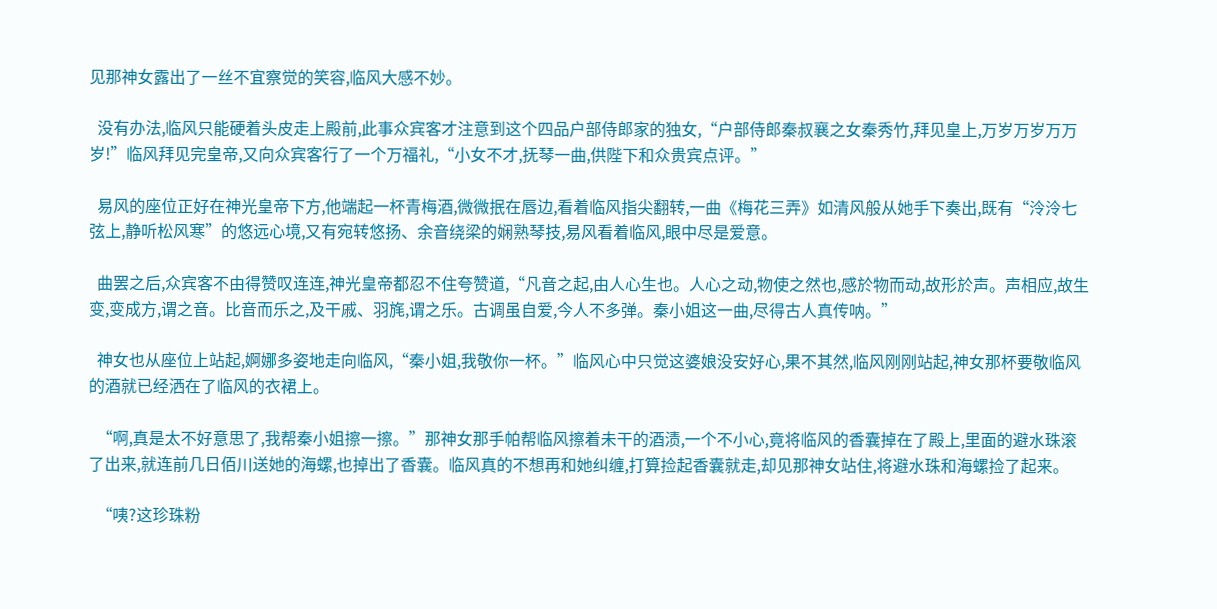见那神女露出了一丝不宜察觉的笑容,临风大感不妙。

  没有办法,临风只能硬着头皮走上殿前,此事众宾客才注意到这个四品户部侍郎家的独女,“户部侍郎秦叔襄之女秦秀竹,拜见皇上,万岁万岁万万岁!”临风拜见完皇帝,又向众宾客行了一个万福礼,“小女不才,抚琴一曲,供陛下和众贵宾点评。”

  易风的座位正好在神光皇帝下方,他端起一杯青梅酒,微微抿在唇边,看着临风指尖翻转,一曲《梅花三弄》如清风般从她手下奏出,既有“泠泠七弦上,静听松风寒”的悠远心境,又有宛转悠扬、余音绕梁的娴熟琴技,易风看着临风,眼中尽是爱意。

  曲罢之后,众宾客不由得赞叹连连,神光皇帝都忍不住夸赞道,“凡音之起,由人心生也。人心之动,物使之然也,感於物而动,故形於声。声相应,故生变,变成方,谓之音。比音而乐之,及干戚、羽旄,谓之乐。古调虽自爱,今人不多弹。秦小姐这一曲,尽得古人真传呐。”

  神女也从座位上站起,婀娜多姿地走向临风,“秦小姐,我敬你一杯。”临风心中只觉这婆娘没安好心,果不其然,临风刚刚站起,神女那杯要敬临风的酒就已经洒在了临风的衣裙上。

  “啊,真是太不好意思了,我帮秦小姐擦一擦。”那神女那手帕帮临风擦着未干的酒渍,一个不小心,竟将临风的香囊掉在了殿上,里面的避水珠滚了出来,就连前几日佰川送她的海螺,也掉出了香囊。临风真的不想再和她纠缠,打算捡起香囊就走,却见那神女站住,将避水珠和海螺捡了起来。

  “咦?这珍珠粉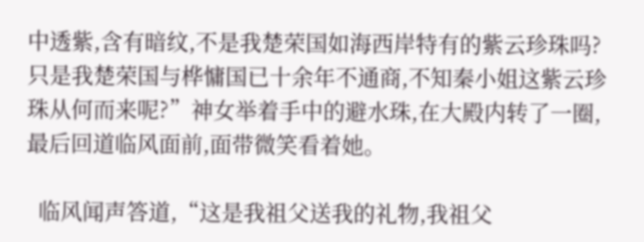中透紫,含有暗纹,不是我楚荣国如海西岸特有的紫云珍珠吗?只是我楚荣国与桦慵国已十余年不通商,不知秦小姐这紫云珍珠从何而来呢?”神女举着手中的避水珠,在大殿内转了一圈,最后回道临风面前,面带微笑看着她。

  临风闻声答道,“这是我祖父送我的礼物,我祖父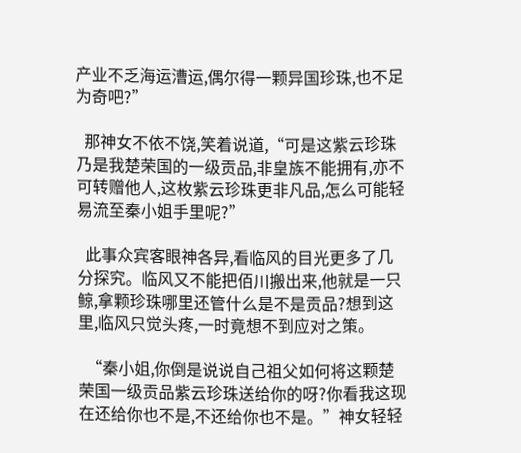产业不乏海运漕运,偶尔得一颗异国珍珠,也不足为奇吧?”

  那神女不依不饶,笑着说道,“可是这紫云珍珠乃是我楚荣国的一级贡品,非皇族不能拥有,亦不可转赠他人,这枚紫云珍珠更非凡品,怎么可能轻易流至秦小姐手里呢?”

  此事众宾客眼神各异,看临风的目光更多了几分探究。临风又不能把佰川搬出来,他就是一只鲸,拿颗珍珠哪里还管什么是不是贡品?想到这里,临风只觉头疼,一时竟想不到应对之策。

  “秦小姐,你倒是说说自己祖父如何将这颗楚荣国一级贡品紫云珍珠送给你的呀?你看我这现在还给你也不是,不还给你也不是。”神女轻轻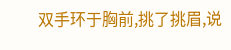双手环于胸前,挑了挑眉,说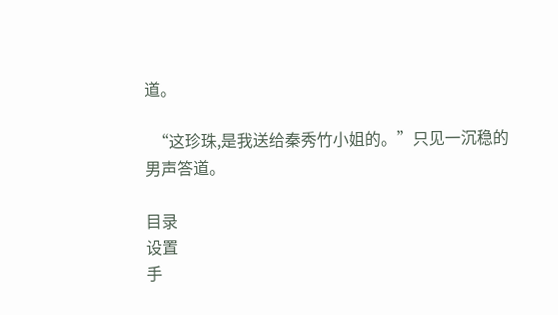道。

  “这珍珠,是我送给秦秀竹小姐的。”只见一沉稳的男声答道。

目录
设置
手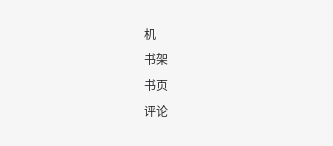机
书架
书页
评论